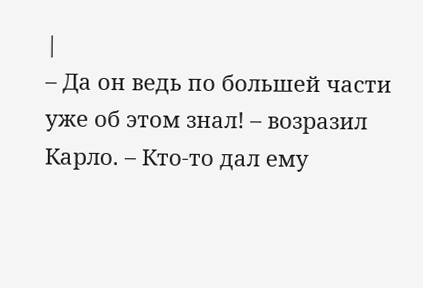|
– Да он ведь по большей части уже об этом знал! – возразил Карло. – Кто-то дал ему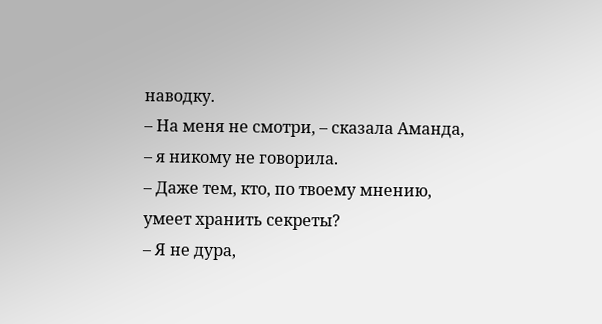наводку.
– На меня не смотри, – сказала Аманда, – я никому не говорила.
– Даже тем, кто, по твоему мнению, умеет хранить секреты?
– Я не дура,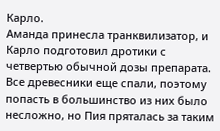Карло.
Аманда принесла транквилизатор, и Карло подготовил дротики с четвертью обычной дозы препарата. Все древесники еще спали, поэтому попасть в большинство из них было несложно, но Пия пряталась за таким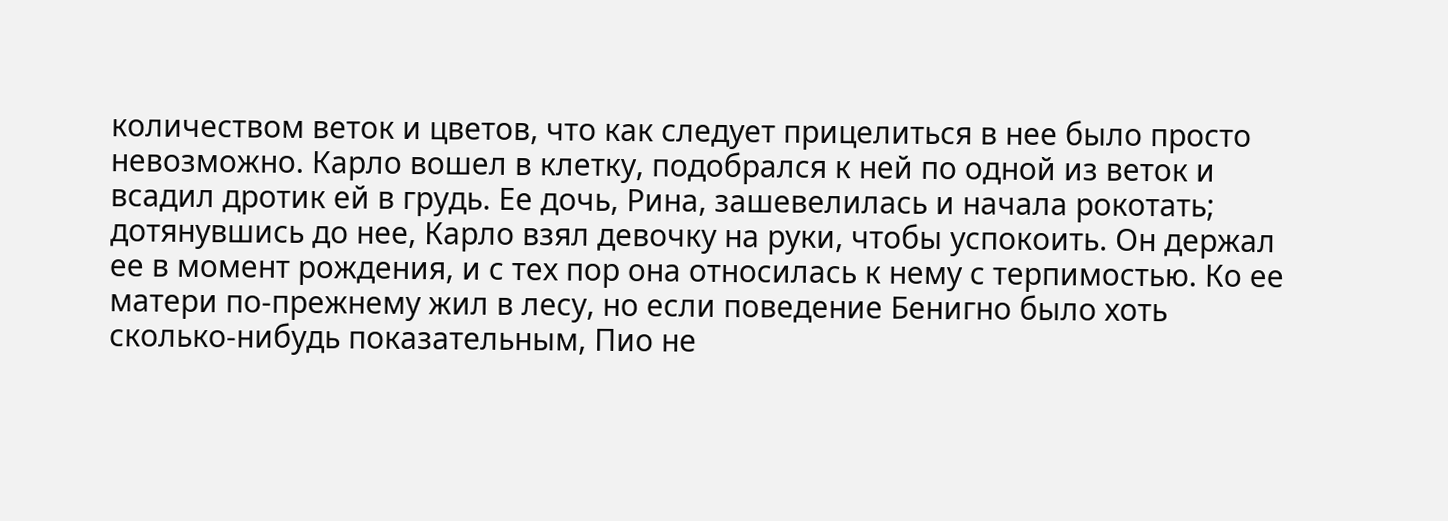количеством веток и цветов, что как следует прицелиться в нее было просто невозможно. Карло вошел в клетку, подобрался к ней по одной из веток и всадил дротик ей в грудь. Ее дочь, Рина, зашевелилась и начала рокотать; дотянувшись до нее, Карло взял девочку на руки, чтобы успокоить. Он держал ее в момент рождения, и с тех пор она относилась к нему с терпимостью. Ко ее матери по-прежнему жил в лесу, но если поведение Бенигно было хоть сколько-нибудь показательным, Пио не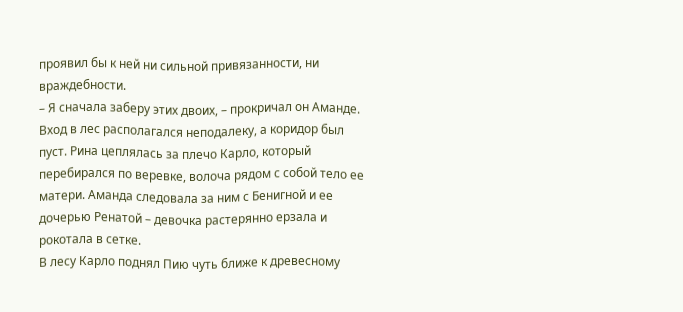проявил бы к ней ни сильной привязанности, ни враждебности.
– Я сначала заберу этих двоих, – прокричал он Аманде.
Вход в лес располагался неподалеку, а коридор был пуст. Рина цеплялась за плечо Карло, который перебирался по веревке, волоча рядом с собой тело ее матери. Аманда следовала за ним с Бенигной и ее дочерью Ренатой – девочка растерянно ерзала и рокотала в сетке.
В лесу Карло поднял Пию чуть ближе к древесному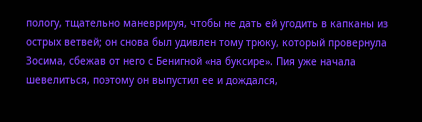пологу, тщательно маневрируя, чтобы не дать ей угодить в капканы из острых ветвей; он снова был удивлен тому трюку, который провернула Зосима, сбежав от него с Бенигной «на буксире». Пия уже начала шевелиться, поэтому он выпустил ее и дождался,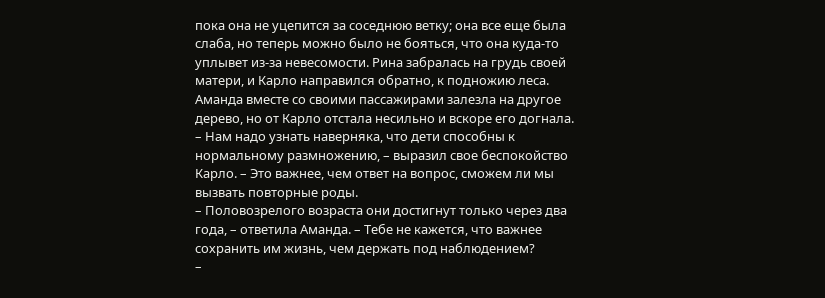пока она не уцепится за соседнюю ветку; она все еще была слаба, но теперь можно было не бояться, что она куда-то уплывет из-за невесомости. Рина забралась на грудь своей матери, и Карло направился обратно, к подножию леса. Аманда вместе со своими пассажирами залезла на другое дерево, но от Карло отстала несильно и вскоре его догнала.
– Нам надо узнать наверняка, что дети способны к нормальному размножению, – выразил свое беспокойство Карло. – Это важнее, чем ответ на вопрос, сможем ли мы вызвать повторные роды.
– Половозрелого возраста они достигнут только через два года, – ответила Аманда. – Тебе не кажется, что важнее сохранить им жизнь, чем держать под наблюдением?
–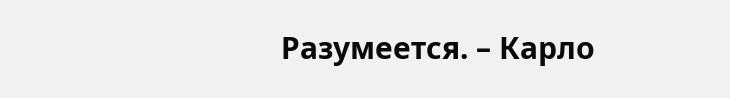Разумеется. – Карло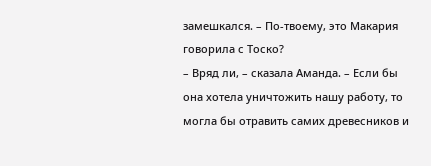замешкался. – По-твоему, это Макария говорила с Тоско?
– Вряд ли, – сказала Аманда. – Если бы она хотела уничтожить нашу работу, то могла бы отравить самих древесников и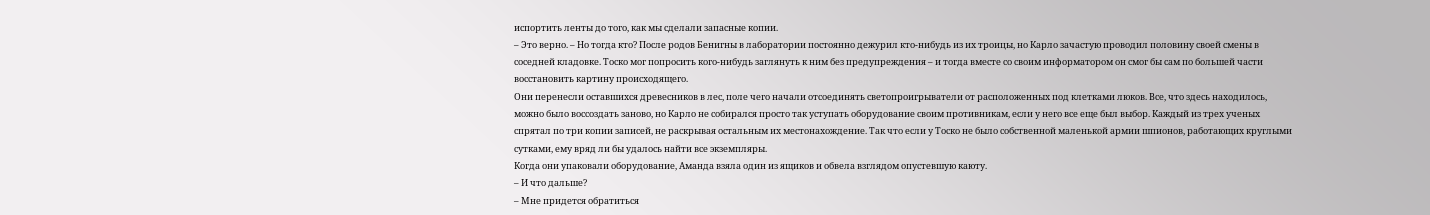испортить ленты до того, как мы сделали запасные копии.
– Это верно. – Но тогда кто? После родов Бенигны в лаборатории постоянно дежурил кто-нибудь из их троицы, но Карло зачастую проводил половину своей смены в соседней кладовке. Тоско мог попросить кого-нибудь заглянуть к ним без предупреждения – и тогда вместе со своим информатором он смог бы сам по большей части восстановить картину происходящего.
Они перенесли оставшихся древесников в лес, поле чего начали отсоединять светопроигрыватели от расположенных под клетками люков. Все, что здесь находилось, можно было воссоздать заново, но Карло не собирался просто так уступать оборудование своим противникам, если у него все еще был выбор. Каждый из трех ученых спрятал по три копии записей, не раскрывая остальным их местонахождение. Так что если у Тоско не было собственной маленькой армии шпионов, работающих круглыми сутками, ему вряд ли бы удалось найти все экземпляры.
Когда они упаковали оборудование, Аманда взяла один из ящиков и обвела взглядом опустевшую каюту.
– И что дальше?
– Мне придется обратиться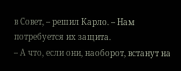в Совет, – решил Карло. – Нам потребуется их защита.
– А что, если они, наоборот, встанут на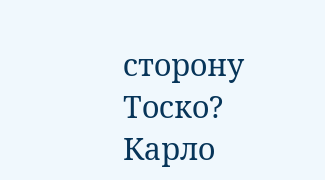сторону Тоско?
Карло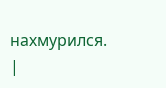нахмурился. |